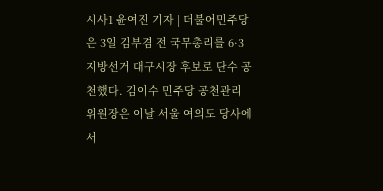시사1 윤여진 기자 | 더불어민주당은 3일 김부겸 전 국무총리를 6·3 지방선거 대구시장 후보로 단수 공천했다. 김이수 민주당 공천관리위원장은 이날 서울 여의도 당사에서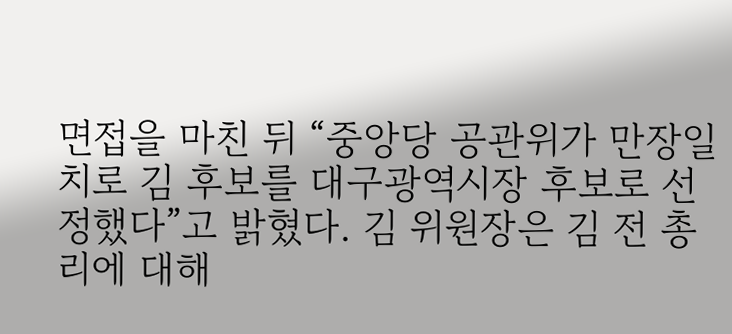면접을 마친 뒤 “중앙당 공관위가 만장일치로 김 후보를 대구광역시장 후보로 선정했다”고 밝혔다. 김 위원장은 김 전 총리에 대해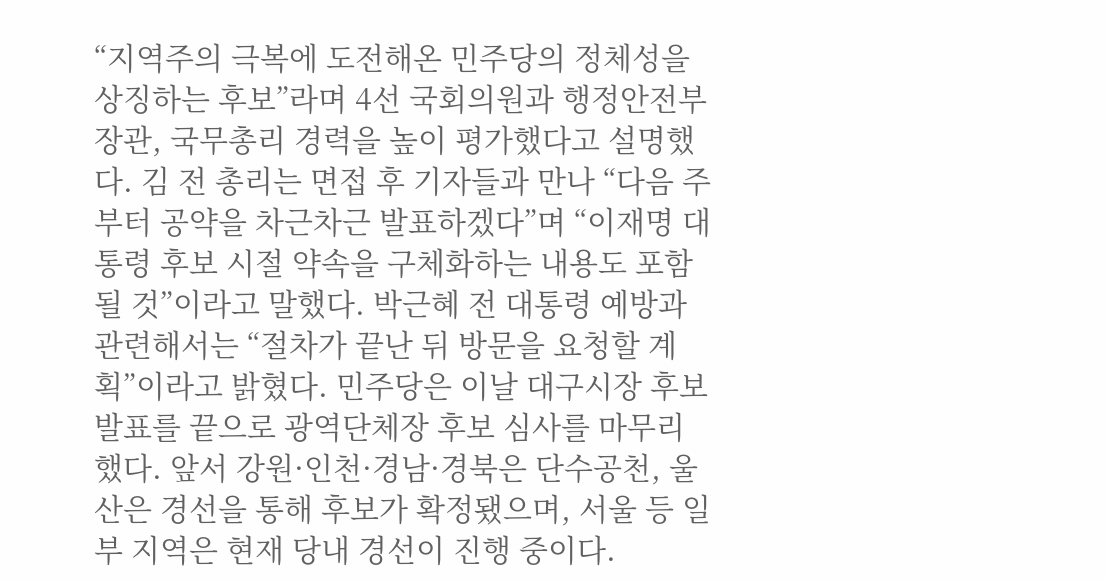“지역주의 극복에 도전해온 민주당의 정체성을 상징하는 후보”라며 4선 국회의원과 행정안전부 장관, 국무총리 경력을 높이 평가했다고 설명했다. 김 전 총리는 면접 후 기자들과 만나 “다음 주부터 공약을 차근차근 발표하겠다”며 “이재명 대통령 후보 시절 약속을 구체화하는 내용도 포함될 것”이라고 말했다. 박근혜 전 대통령 예방과 관련해서는 “절차가 끝난 뒤 방문을 요청할 계획”이라고 밝혔다. 민주당은 이날 대구시장 후보 발표를 끝으로 광역단체장 후보 심사를 마무리했다. 앞서 강원·인천·경남·경북은 단수공천, 울산은 경선을 통해 후보가 확정됐으며, 서울 등 일부 지역은 현재 당내 경선이 진행 중이다.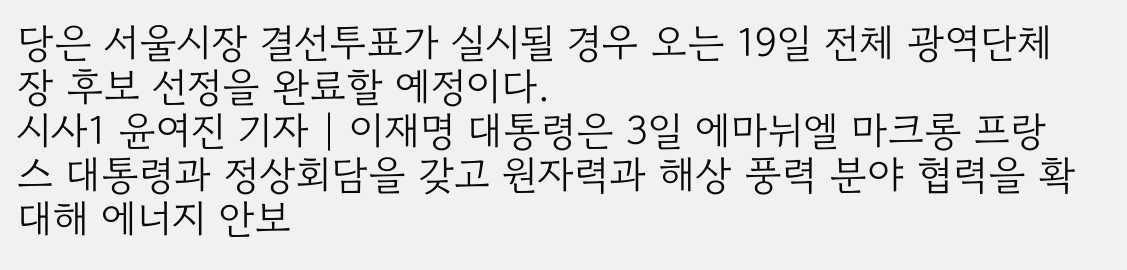당은 서울시장 결선투표가 실시될 경우 오는 19일 전체 광역단체장 후보 선정을 완료할 예정이다.
시사1 윤여진 기자 | 이재명 대통령은 3일 에마뉘엘 마크롱 프랑스 대통령과 정상회담을 갖고 원자력과 해상 풍력 분야 협력을 확대해 에너지 안보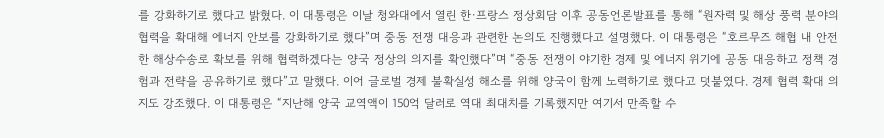를 강화하기로 했다고 밝혔다. 이 대통령은 이날 청와대에서 열린 한·프랑스 정상회담 이후 공동언론발표를 통해 “원자력 및 해상 풍력 분야의 협력을 확대해 에너지 안보를 강화하기로 했다”며 중동 전쟁 대응과 관련한 논의도 진행했다고 설명했다. 이 대통령은 “호르무즈 해협 내 안전한 해상수송로 확보를 위해 협력하겠다는 양국 정상의 의지를 확인했다”며 “중동 전쟁이 야기한 경제 및 에너지 위기에 공동 대응하고 정책 경험과 전략을 공유하기로 했다”고 말했다. 이어 글로벌 경제 불확실성 해소를 위해 양국이 함께 노력하기로 했다고 덧붙였다. 경제 협력 확대 의지도 강조했다. 이 대통령은 “지난해 양국 교역액이 150억 달러로 역대 최대치를 기록했지만 여기서 만족할 수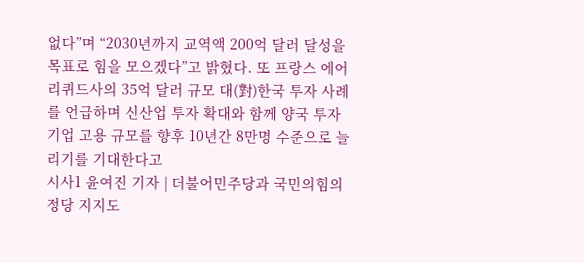없다”며 “2030년까지 교역액 200억 달러 달성을 목표로 힘을 모으겠다”고 밝혔다. 또 프랑스 에어리퀴드사의 35억 달러 규모 대(對)한국 투자 사례를 언급하며 신산업 투자 확대와 함께 양국 투자기업 고용 규모를 향후 10년간 8만명 수준으로 늘리기를 기대한다고
시사1 윤여진 기자 | 더불어민주당과 국민의힘의 정당 지지도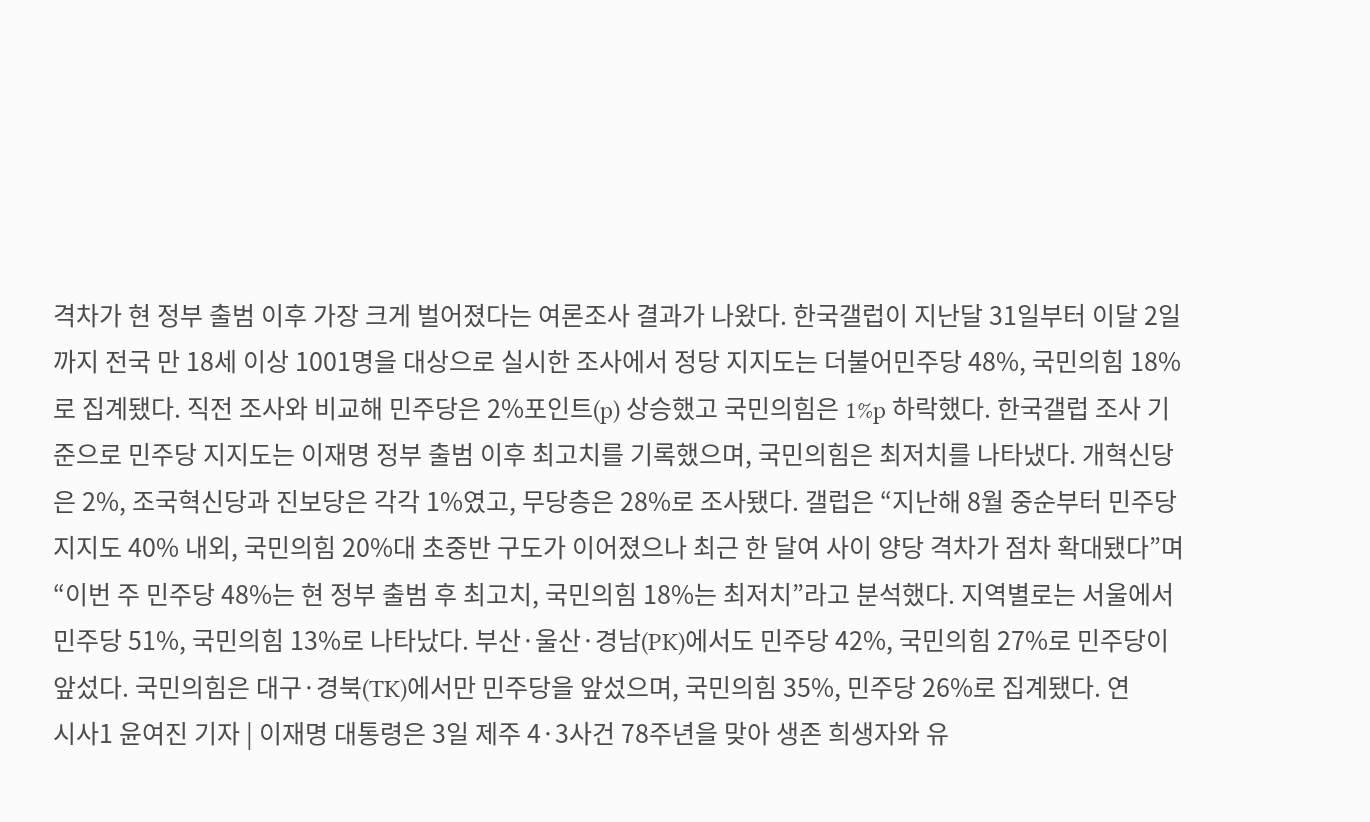격차가 현 정부 출범 이후 가장 크게 벌어졌다는 여론조사 결과가 나왔다. 한국갤럽이 지난달 31일부터 이달 2일까지 전국 만 18세 이상 1001명을 대상으로 실시한 조사에서 정당 지지도는 더불어민주당 48%, 국민의힘 18%로 집계됐다. 직전 조사와 비교해 민주당은 2%포인트(p) 상승했고 국민의힘은 1%p 하락했다. 한국갤럽 조사 기준으로 민주당 지지도는 이재명 정부 출범 이후 최고치를 기록했으며, 국민의힘은 최저치를 나타냈다. 개혁신당은 2%, 조국혁신당과 진보당은 각각 1%였고, 무당층은 28%로 조사됐다. 갤럽은 “지난해 8월 중순부터 민주당 지지도 40% 내외, 국민의힘 20%대 초중반 구도가 이어졌으나 최근 한 달여 사이 양당 격차가 점차 확대됐다”며 “이번 주 민주당 48%는 현 정부 출범 후 최고치, 국민의힘 18%는 최저치”라고 분석했다. 지역별로는 서울에서 민주당 51%, 국민의힘 13%로 나타났다. 부산·울산·경남(PK)에서도 민주당 42%, 국민의힘 27%로 민주당이 앞섰다. 국민의힘은 대구·경북(TK)에서만 민주당을 앞섰으며, 국민의힘 35%, 민주당 26%로 집계됐다. 연
시사1 윤여진 기자 | 이재명 대통령은 3일 제주 4·3사건 78주년을 맞아 생존 희생자와 유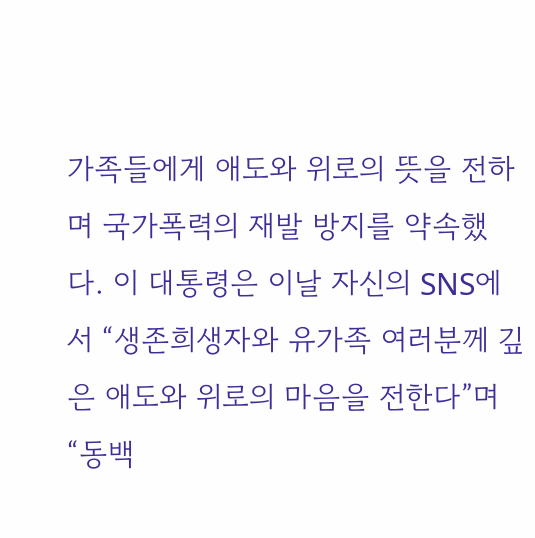가족들에게 애도와 위로의 뜻을 전하며 국가폭력의 재발 방지를 약속했다. 이 대통령은 이날 자신의 SNS에서 “생존희생자와 유가족 여러분께 깊은 애도와 위로의 마음을 전한다”며 “동백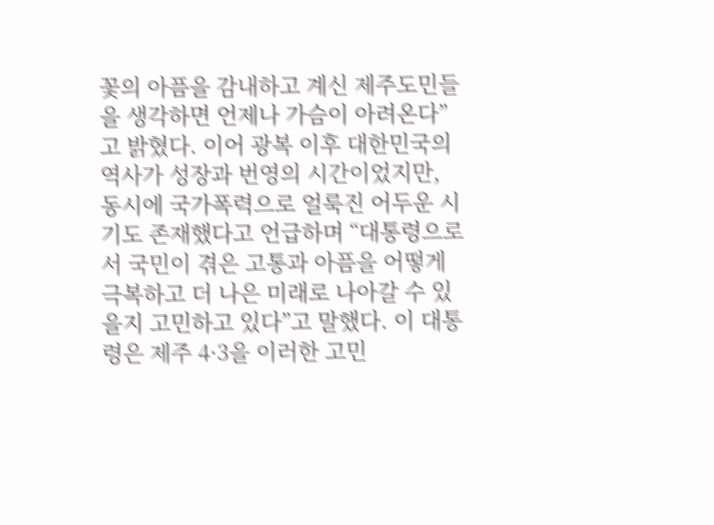꽃의 아픔을 감내하고 계신 제주도민들을 생각하면 언제나 가슴이 아려온다”고 밝혔다. 이어 광복 이후 대한민국의 역사가 성장과 번영의 시간이었지만, 동시에 국가폭력으로 얼룩진 어두운 시기도 존재했다고 언급하며 “대통령으로서 국민이 겪은 고통과 아픔을 어떻게 극복하고 더 나은 미래로 나아갈 수 있을지 고민하고 있다”고 말했다. 이 대통령은 제주 4·3을 이러한 고민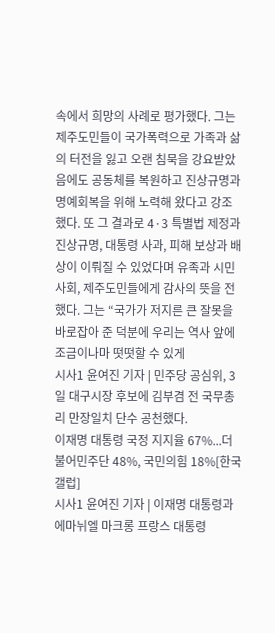속에서 희망의 사례로 평가했다. 그는 제주도민들이 국가폭력으로 가족과 삶의 터전을 잃고 오랜 침묵을 강요받았음에도 공동체를 복원하고 진상규명과 명예회복을 위해 노력해 왔다고 강조했다. 또 그 결과로 4·3 특별법 제정과 진상규명, 대통령 사과, 피해 보상과 배상이 이뤄질 수 있었다며 유족과 시민사회, 제주도민들에게 감사의 뜻을 전했다. 그는 “국가가 저지른 큰 잘못을 바로잡아 준 덕분에 우리는 역사 앞에 조금이나마 떳떳할 수 있게
시사1 윤여진 기자 | 민주당 공심위, 3일 대구시장 후보에 김부겸 전 국무총리 만장일치 단수 공천했다.
이재명 대통령 국정 지지율 67%...더불어민주단 48%, 국민의힘 18%[한국갤럽]
시사1 윤여진 기자 | 이재명 대통령과 에마뉘엘 마크롱 프랑스 대통령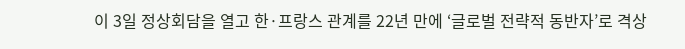이 3일 정상회담을 열고 한·프랑스 관계를 22년 만에 ‘글로벌 전략적 동반자’로 격상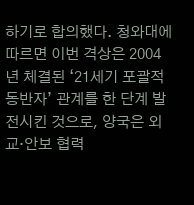하기로 합의했다. 청와대에 따르면 이번 격상은 2004년 체결된 ‘21세기 포괄적 동반자’ 관계를 한 단계 발전시킨 것으로, 양국은 외교·안보 협력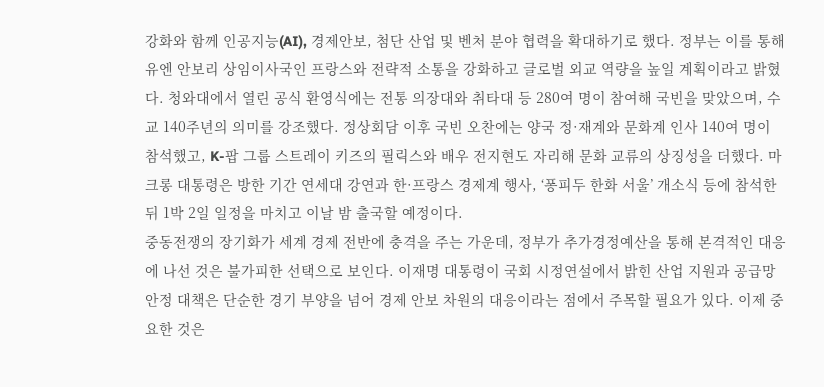강화와 함께 인공지능(AI), 경제안보, 첨단 산업 및 벤처 분야 협력을 확대하기로 했다. 정부는 이를 통해 유엔 안보리 상임이사국인 프랑스와 전략적 소통을 강화하고 글로벌 외교 역량을 높일 계획이라고 밝혔다. 청와대에서 열린 공식 환영식에는 전통 의장대와 취타대 등 280여 명이 참여해 국빈을 맞았으며, 수교 140주년의 의미를 강조했다. 정상회담 이후 국빈 오찬에는 양국 정·재계와 문화계 인사 140여 명이 참석했고, K-팝 그룹 스트레이 키즈의 필릭스와 배우 전지현도 자리해 문화 교류의 상징성을 더했다. 마크롱 대통령은 방한 기간 연세대 강연과 한·프랑스 경제계 행사, ‘퐁피두 한화 서울’ 개소식 등에 참석한 뒤 1박 2일 일정을 마치고 이날 밤 출국할 예정이다.
중동전쟁의 장기화가 세계 경제 전반에 충격을 주는 가운데, 정부가 추가경정예산을 통해 본격적인 대응에 나선 것은 불가피한 선택으로 보인다. 이재명 대통령이 국회 시정연설에서 밝힌 산업 지원과 공급망 안정 대책은 단순한 경기 부양을 넘어 경제 안보 차원의 대응이라는 점에서 주목할 필요가 있다. 이제 중요한 것은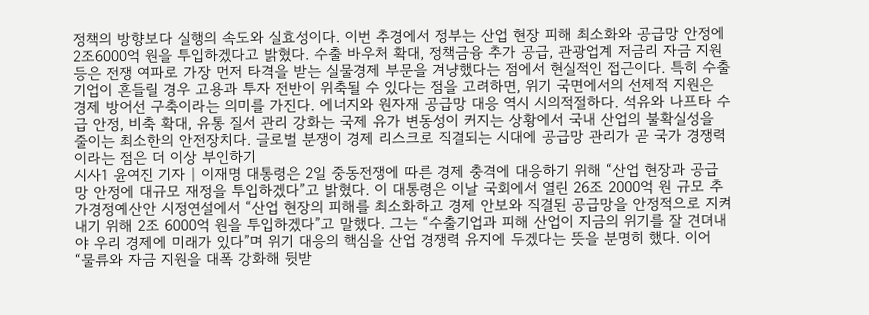정책의 방향보다 실행의 속도와 실효성이다. 이번 추경에서 정부는 산업 현장 피해 최소화와 공급망 안정에 2조6000억 원을 투입하겠다고 밝혔다. 수출 바우처 확대, 정책금융 추가 공급, 관광업계 저금리 자금 지원 등은 전쟁 여파로 가장 먼저 타격을 받는 실물경제 부문을 겨냥했다는 점에서 현실적인 접근이다. 특히 수출기업이 흔들릴 경우 고용과 투자 전반이 위축될 수 있다는 점을 고려하면, 위기 국면에서의 선제적 지원은 경제 방어선 구축이라는 의미를 가진다. 에너지와 원자재 공급망 대응 역시 시의적절하다. 석유와 나프타 수급 안정, 비축 확대, 유통 질서 관리 강화는 국제 유가 변동성이 커지는 상황에서 국내 산업의 불확실성을 줄이는 최소한의 안전장치다. 글로벌 분쟁이 경제 리스크로 직결되는 시대에 공급망 관리가 곧 국가 경쟁력이라는 점은 더 이상 부인하기
시사1 윤여진 기자 | 이재명 대통령은 2일 중동전쟁에 따른 경제 충격에 대응하기 위해 “산업 현장과 공급망 안정에 대규모 재정을 투입하겠다”고 밝혔다. 이 대통령은 이날 국회에서 열린 26조 2000억 원 규모 추가경정예산안 시정연설에서 “산업 현장의 피해를 최소화하고 경제 안보와 직결된 공급망을 안정적으로 지켜내기 위해 2조 6000억 원을 투입하겠다”고 말했다. 그는 “수출기업과 피해 산업이 지금의 위기를 잘 견뎌내야 우리 경제에 미래가 있다”며 위기 대응의 핵심을 산업 경쟁력 유지에 두겠다는 뜻을 분명히 했다. 이어 “물류와 자금 지원을 대폭 강화해 뒷받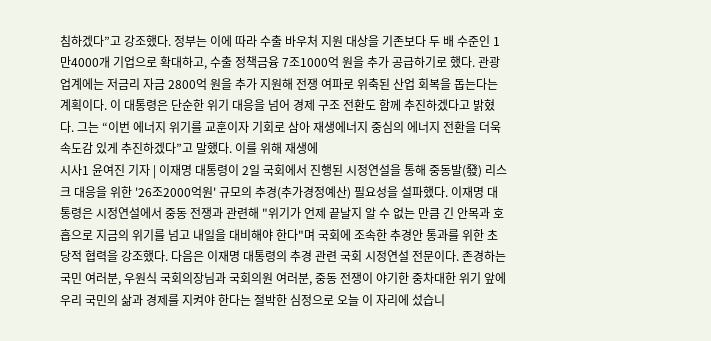침하겠다”고 강조했다. 정부는 이에 따라 수출 바우처 지원 대상을 기존보다 두 배 수준인 1만4000개 기업으로 확대하고, 수출 정책금융 7조1000억 원을 추가 공급하기로 했다. 관광업계에는 저금리 자금 2800억 원을 추가 지원해 전쟁 여파로 위축된 산업 회복을 돕는다는 계획이다. 이 대통령은 단순한 위기 대응을 넘어 경제 구조 전환도 함께 추진하겠다고 밝혔다. 그는 “이번 에너지 위기를 교훈이자 기회로 삼아 재생에너지 중심의 에너지 전환을 더욱 속도감 있게 추진하겠다”고 말했다. 이를 위해 재생에
시사1 윤여진 기자 | 이재명 대통령이 2일 국회에서 진행된 시정연설을 통해 중동발(發) 리스크 대응을 위한 '26조2000억원' 규모의 추경(추가경정예산) 필요성을 설파했다. 이재명 대통령은 시정연설에서 중동 전쟁과 관련해 "위기가 언제 끝날지 알 수 없는 만큼 긴 안목과 호흡으로 지금의 위기를 넘고 내일을 대비해야 한다"며 국회에 조속한 추경안 통과를 위한 초당적 협력을 강조했다. 다음은 이재명 대통령의 추경 관련 국회 시정연설 전문이다. 존경하는 국민 여러분, 우원식 국회의장님과 국회의원 여러분, 중동 전쟁이 야기한 중차대한 위기 앞에 우리 국민의 삶과 경제를 지켜야 한다는 절박한 심정으로 오늘 이 자리에 섰습니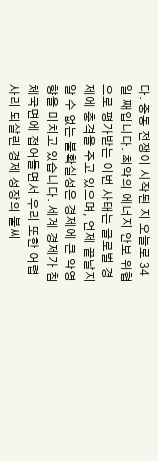다. 중동 전쟁이 시작된 지 오늘로 34일 째입니다. 최악의 에너지 안보 위협으로 평가받는 이번 사태는 글로벌 경제에 충격을 주고 있으며, 언제 끝날지 알 수 없는 불확실성은 경제에 큰 악영향을 미치고 있습니다. 세계 경제가 침체국면에 접어들면서 우리 또한 어렵사리 되살린 경제 성장의 불씨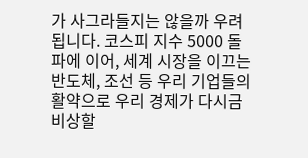가 사그라들지는 않을까 우려됩니다. 코스피 지수 5000 돌파에 이어, 세계 시장을 이끄는 반도체, 조선 등 우리 기업들의 활약으로 우리 경제가 다시금 비상할